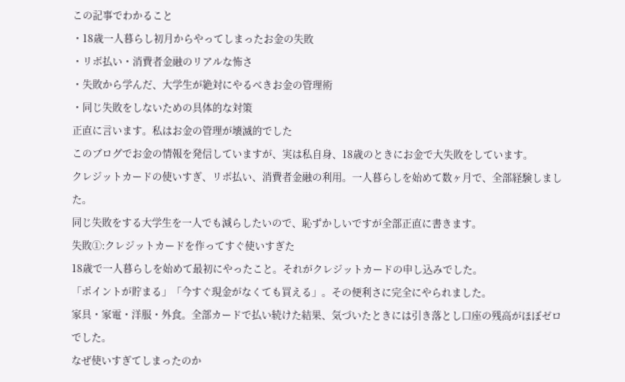この記事でわかること
・18歳一人暮らし初月からやってしまったお金の失敗
・リボ払い・消費者金融のリアルな怖さ
・失敗から学んだ、大学生が絶対にやるべきお金の管理術
・同じ失敗をしないための具体的な対策
正直に言います。私はお金の管理が壊滅的でした
このブログでお金の情報を発信していますが、実は私自身、18歳のときにお金で大失敗をしています。
クレジットカードの使いすぎ、リボ払い、消費者金融の利用。一人暮らしを始めて数ヶ月で、全部経験しました。
同じ失敗をする大学生を一人でも減らしたいので、恥ずかしいですが全部正直に書きます。
失敗①:クレジットカードを作ってすぐ使いすぎた
18歳で一人暮らしを始めて最初にやったこと。それがクレジットカードの申し込みでした。
「ポイントが貯まる」「今すぐ現金がなくても買える」。その便利さに完全にやられました。
家具・家電・洋服・外食。全部カードで払い続けた結果、気づいたときには引き落とし口座の残高がほぼゼロでした。
なぜ使いすぎてしまったのか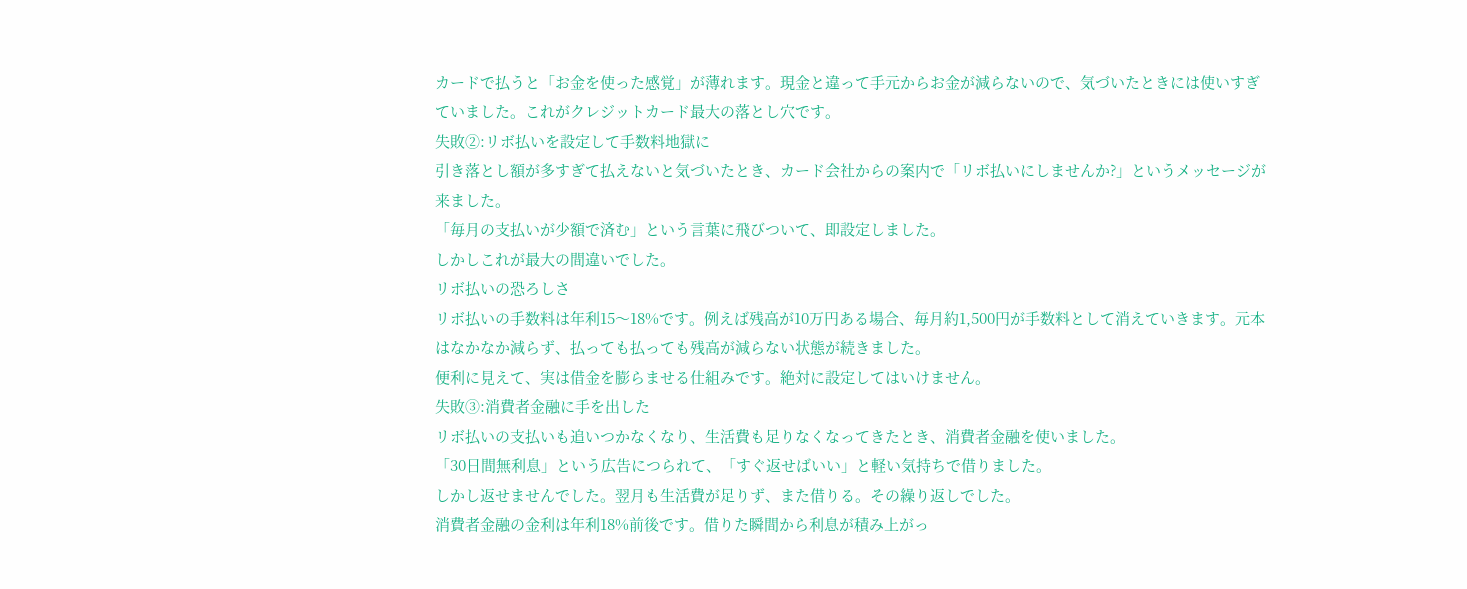カードで払うと「お金を使った感覚」が薄れます。現金と違って手元からお金が減らないので、気づいたときには使いすぎていました。これがクレジットカード最大の落とし穴です。
失敗②:リボ払いを設定して手数料地獄に
引き落とし額が多すぎて払えないと気づいたとき、カード会社からの案内で「リボ払いにしませんか?」というメッセージが来ました。
「毎月の支払いが少額で済む」という言葉に飛びついて、即設定しました。
しかしこれが最大の間違いでした。
リボ払いの恐ろしさ
リボ払いの手数料は年利15〜18%です。例えば残高が10万円ある場合、毎月約1,500円が手数料として消えていきます。元本はなかなか減らず、払っても払っても残高が減らない状態が続きました。
便利に見えて、実は借金を膨らませる仕組みです。絶対に設定してはいけません。
失敗③:消費者金融に手を出した
リボ払いの支払いも追いつかなくなり、生活費も足りなくなってきたとき、消費者金融を使いました。
「30日間無利息」という広告につられて、「すぐ返せばいい」と軽い気持ちで借りました。
しかし返せませんでした。翌月も生活費が足りず、また借りる。その繰り返しでした。
消費者金融の金利は年利18%前後です。借りた瞬間から利息が積み上がっ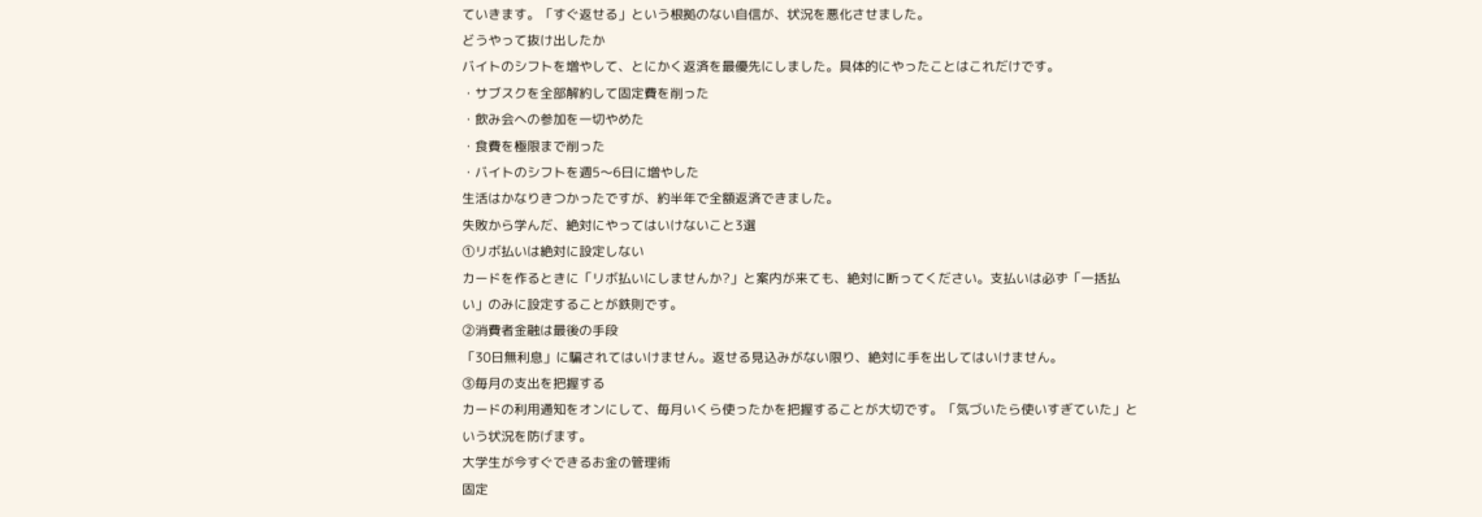ていきます。「すぐ返せる」という根拠のない自信が、状況を悪化させました。
どうやって抜け出したか
バイトのシフトを増やして、とにかく返済を最優先にしました。具体的にやったことはこれだけです。
・サブスクを全部解約して固定費を削った
・飲み会への参加を一切やめた
・食費を極限まで削った
・バイトのシフトを週5〜6日に増やした
生活はかなりきつかったですが、約半年で全額返済できました。
失敗から学んだ、絶対にやってはいけないこと3選
①リボ払いは絶対に設定しない
カードを作るときに「リボ払いにしませんか?」と案内が来ても、絶対に断ってください。支払いは必ず「一括払い」のみに設定することが鉄則です。
②消費者金融は最後の手段
「30日無利息」に騙されてはいけません。返せる見込みがない限り、絶対に手を出してはいけません。
③毎月の支出を把握する
カードの利用通知をオンにして、毎月いくら使ったかを把握することが大切です。「気づいたら使いすぎていた」という状況を防げます。
大学生が今すぐできるお金の管理術
固定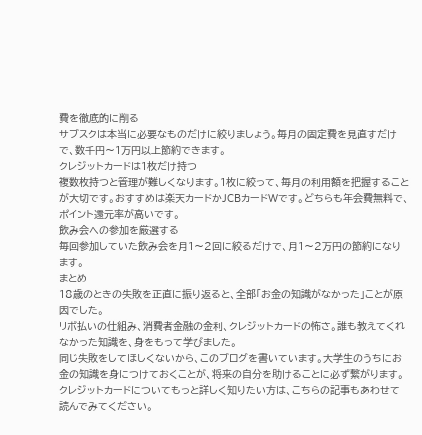費を徹底的に削る
サブスクは本当に必要なものだけに絞りましょう。毎月の固定費を見直すだけで、数千円〜1万円以上節約できます。
クレジットカードは1枚だけ持つ
複数枚持つと管理が難しくなります。1枚に絞って、毎月の利用額を把握することが大切です。おすすめは楽天カードかJCBカードWです。どちらも年会費無料で、ポイント還元率が高いです。
飲み会への参加を厳選する
毎回参加していた飲み会を月1〜2回に絞るだけで、月1〜2万円の節約になります。
まとめ
18歳のときの失敗を正直に振り返ると、全部「お金の知識がなかった」ことが原因でした。
リボ払いの仕組み、消費者金融の金利、クレジットカードの怖さ。誰も教えてくれなかった知識を、身をもって学びました。
同じ失敗をしてほしくないから、このブログを書いています。大学生のうちにお金の知識を身につけておくことが、将来の自分を助けることに必ず繋がります。
クレジットカードについてもっと詳しく知りたい方は、こちらの記事もあわせて読んでみてください。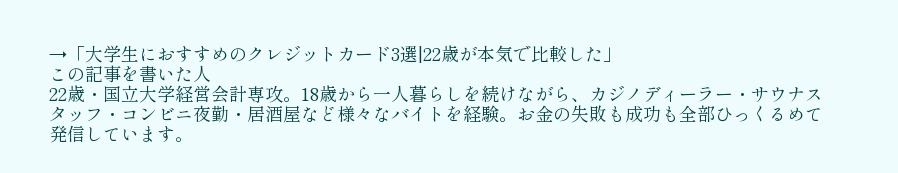→「大学生におすすめのクレジットカード3選|22歳が本気で比較した」
この記事を書いた人
22歳・国立大学経営会計専攻。18歳から一人暮らしを続けながら、カジノディーラー・サウナスタッフ・コンビニ夜勤・居酒屋など様々なバイトを経験。お金の失敗も成功も全部ひっくるめて発信しています。